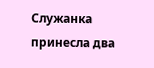Служанка принесла два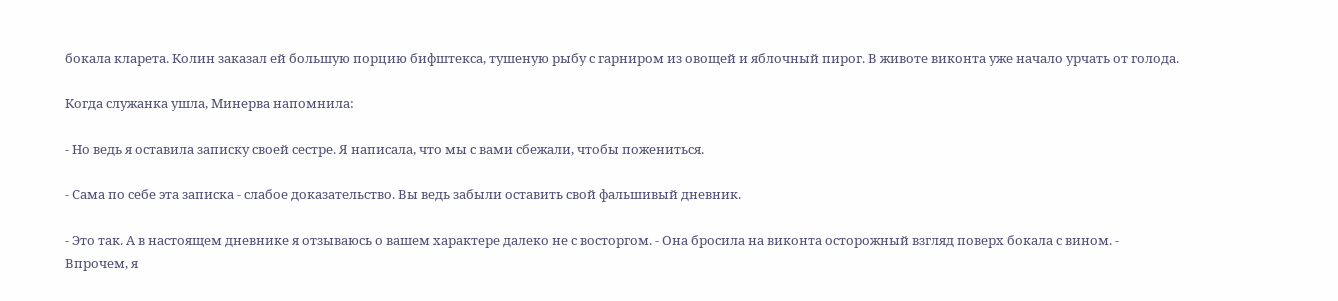бокала кларета. Колин заказал ей большую порцию бифштекса, тушеную рыбу с гарниром из овощей и яблочный пирог. В животе виконта уже начало урчать от голода.

Когда служанка ушла, Минерва напомнила:

- Но ведь я оставила записку своей сестре. Я написала, что мы с вами сбежали, чтобы пожениться.

- Сама по себе эта записка - слабое доказательство. Вы ведь забыли оставить свой фальшивый дневник.

- Это так. А в настоящем дневнике я отзываюсь о вашем характере далеко не с восторгом. - Она бросила на виконта осторожный взгляд поверх бокала с вином. - Впрочем, я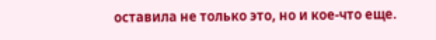оставила не только это, но и кое-что еще.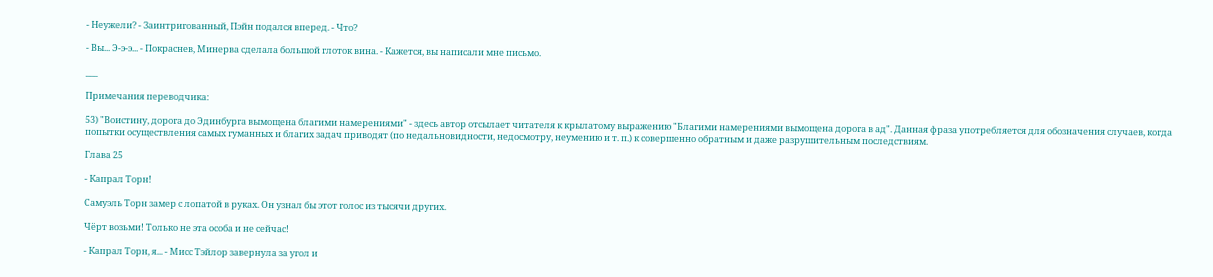- Неужели? - Заинтригованный, Пэйн подался вперед. - Что?

- Вы... Э-э-э... - Покраснев, Минерва сделала большой глоток вина. - Кажется, вы написали мне письмо.

___

Примечания переводчика:

53) "Воистину, дорога до Эдинбурга вымощена благими намерениями" - здесь автор отсылает читателя к крылатому выражению "Благими намерениями вымощена дорога в ад". Данная фраза употребляется для обозначения случаев, когда попытки осуществления самых гуманных и благих задач приводят (по недальновидности, недосмотру, неумению и т. п.) к совершенно обратным и даже разрушительным последствиям.

Глава 25

- Капрал Торн!

Самуэль Торн замер с лопатой в руках. Он узнал бы этот голос из тысячи других.

Чёрт возьми! Только не эта особа и не сейчас!

- Капрал Торн, я... - Мисс Тэйлор завернула за угол и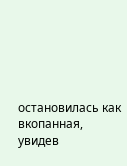остановилась как вкопанная, увидев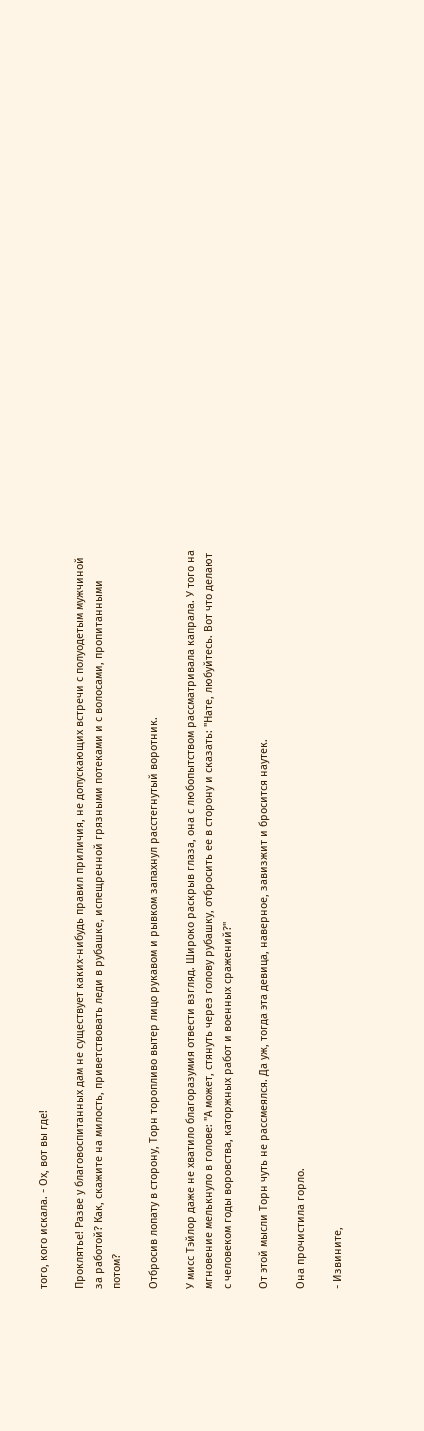того, кого искала. - Ох, вот вы где!

Проклятье! Разве у благовоспитанных дам не существует каких-нибудь правил приличия, не допускающих встречи с полуодетым мужчиной за работой? Как, скажите на милость, приветствовать леди в рубашке, испещренной грязными потеками и с волосами, пропитанными потом?

Отбросив лопату в сторону, Торн торопливо вытер лицо рукавом и рывком запахнул расстегнутый воротник.

У мисс Тэйлор даже не хватило благоразумия отвести взгляд. Широко раскрыв глаза, она с любопытством рассматривала капрала. У того на мгновение мелькнуло в голове: "А может, стянуть через голову рубашку, отбросить ее в сторону и сказать: "Нате, любуйтесь. Вот что делают с человеком годы воровства, каторжных работ и военных сражений?"

От этой мысли Торн чуть не рассмеялся. Да уж, тогда эта девица, наверное, завизжит и бросится наутек.

Она прочистила горло.

- Извините,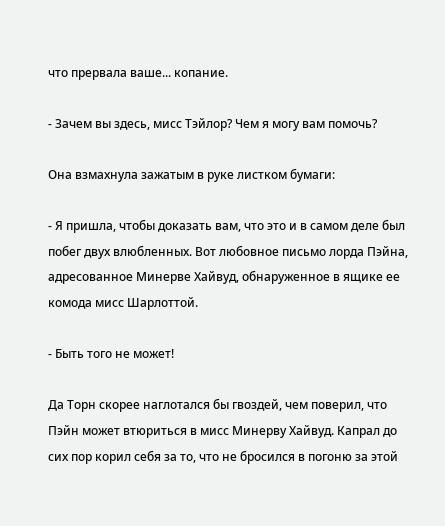что прервала ваше... копание.

- Зачем вы здесь, мисс Тэйлор? Чем я могу вам помочь?

Она взмахнула зажатым в руке листком бумаги:

- Я пришла, чтобы доказать вам, что это и в самом деле был побег двух влюбленных. Вот любовное письмо лорда Пэйна, адресованное Минерве Хайвуд, обнаруженное в ящике ее комода мисс Шарлоттой.

- Быть того не может!

Да Торн скорее наглотался бы гвоздей, чем поверил, что Пэйн может втюриться в мисс Минерву Хайвуд. Капрал до сих пор корил себя за то, что не бросился в погоню за этой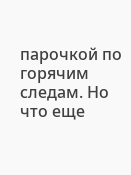парочкой по горячим следам. Но что еще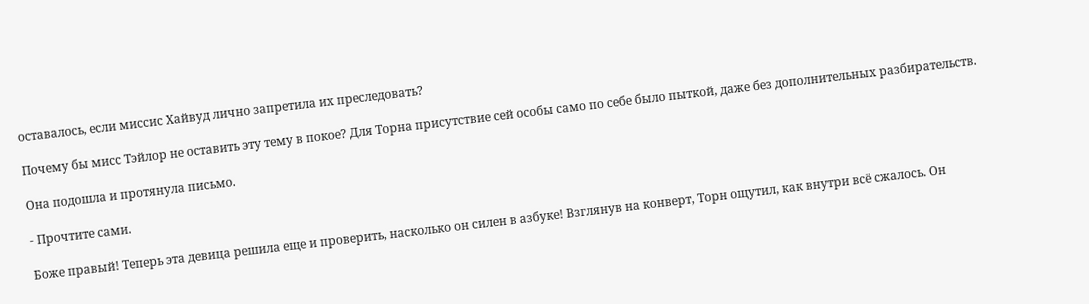оставалось, если миссис Хайвуд лично запретила их преследовать?

Почему бы мисс Тэйлор не оставить эту тему в покое? Для Торна присутствие сей особы само по себе было пыткой, даже без дополнительных разбирательств.

Она подошла и протянула письмо.

- Прочтите сами.

Боже правый! Теперь эта девица решила еще и проверить, насколько он силен в азбуке! Взглянув на конверт, Торн ощутил, как внутри всё сжалось. Он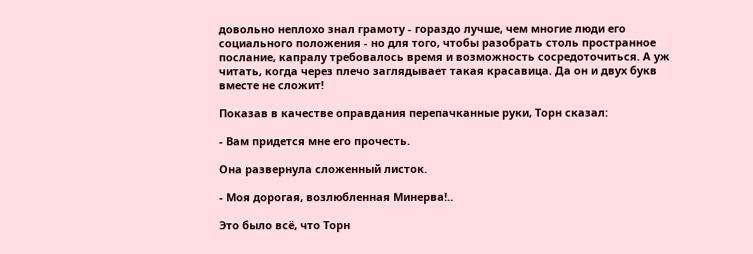довольно неплохо знал грамоту - гораздо лучше, чем многие люди его социального положения - но для того, чтобы разобрать столь пространное послание, капралу требовалось время и возможность сосредоточиться. А уж читать, когда через плечо заглядывает такая красавица. Да он и двух букв вместе не сложит!

Показав в качестве оправдания перепачканные руки, Торн сказал:

- Вам придется мне его прочесть.

Она развернула сложенный листок.

- Моя дорогая, возлюбленная Минерва!..

Это было всё, что Торн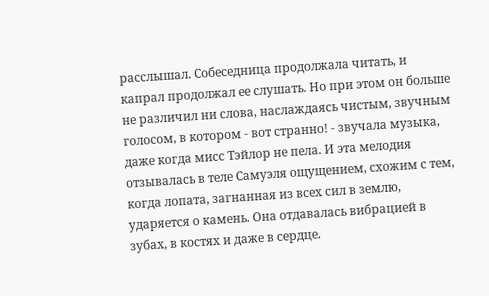расслышал. Собеседница продолжала читать, и капрал продолжал ее слушать. Но при этом он больше не различил ни слова, наслаждаясь чистым, звучным голосом, в котором - вот странно! - звучала музыка, даже когда мисс Тэйлор не пела. И эта мелодия отзывалась в теле Самуэля ощущением, схожим с тем, когда лопата, загнанная из всех сил в землю, ударяется о камень. Она отдавалась вибрацией в зубах, в костях и даже в сердце.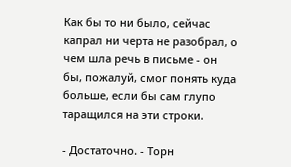Как бы то ни было, сейчас капрал ни черта не разобрал, о чем шла речь в письме - он бы, пожалуй, смог понять куда больше, если бы сам глупо таращился на эти строки.

- Достаточно. - Торн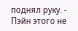поднял руку. - Пэйн этого не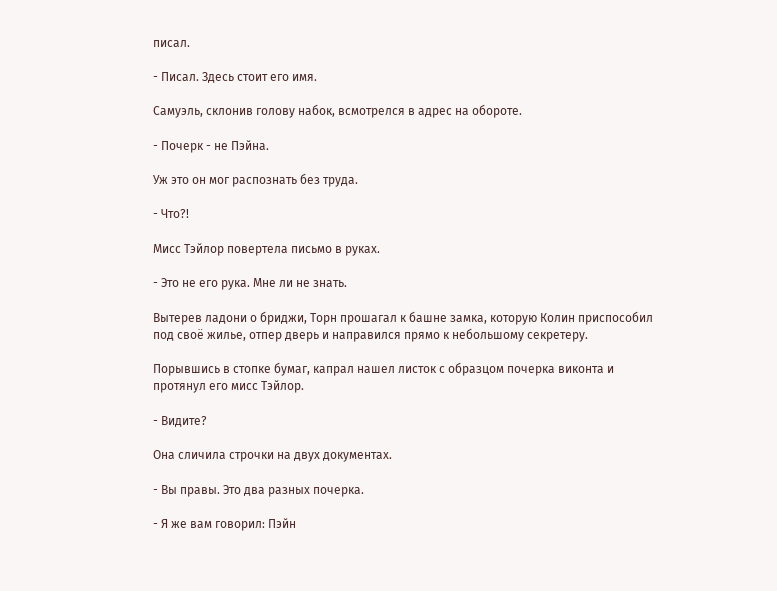писал.

- Писал. Здесь стоит его имя.

Самуэль, склонив голову набок, всмотрелся в адрес на обороте.

- Почерк - не Пэйна.

Уж это он мог распознать без труда.

- Что?!

Мисс Тэйлор повертела письмо в руках.

- Это не его рука. Мне ли не знать.

Вытерев ладони о бриджи, Торн прошагал к башне замка, которую Колин приспособил под своё жилье, отпер дверь и направился прямо к небольшому секретеру.

Порывшись в стопке бумаг, капрал нашел листок с образцом почерка виконта и протянул его мисс Тэйлор.

- Видите?

Она сличила строчки на двух документах.

- Вы правы. Это два разных почерка.

- Я же вам говорил: Пэйн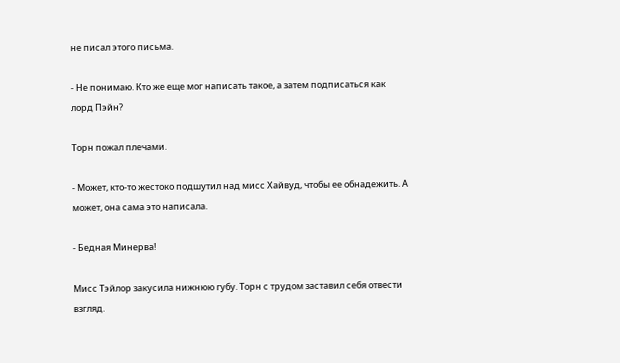не писал этого письма.

- Не понимаю. Кто же еще мог написать такое, а затем подписаться как лорд Пэйн?

Торн пожал плечами.

- Может, кто-то жестоко подшутил над мисс Хайвуд, чтобы ее обнадежить. А может, она сама это написала.

- Бедная Минерва!

Мисс Тэйлор закусила нижнюю губу. Торн с трудом заставил себя отвести взгляд.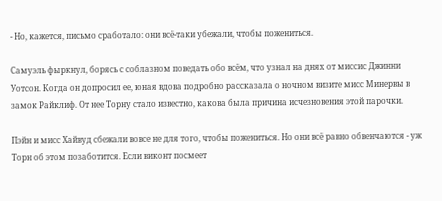- Но, кажется, письмо сработало: они всё-таки убежали, чтобы пожениться.

Самуэль фыркнул, борясь с соблазном поведать обо всём, что узнал на днях от миссис Джинни Уотсон. Когда он допросил ее, юная вдова подробно рассказала о ночном визите мисс Минервы в замок Райклиф. От нее Торну стало известно, какова была причина исчезновения этой парочки.

Пэйн и мисс Хайвуд сбежали вовсе не для того, чтобы пожениться. Но они всё равно обвенчаются - уж Торн об этом позаботится. Если виконт посмеет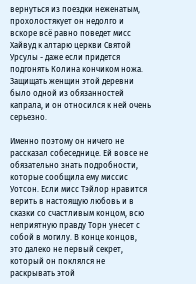вернуться из поездки неженатым, прохолостякует он недолго и вскоре всё равно поведет мисс Хайвуд к алтарю церкви Святой Урсулы - даже если придется подгонять Колина кончиком ножа. Защищать женщин этой деревни было одной из обязанностей капрала, и он относился к ней очень серьезно.

Именно поэтому он ничего не рассказал собеседнице. Ей вовсе не обязательно знать подробности, которые сообщила ему миссис Уотсон. Если мисс Тэйлор нравится верить в настоящую любовь и в сказки со счастливым концом, всю неприятную правду Торн унесет с собой в могилу. В конце концов, это далеко не первый секрет, который он поклялся не раскрывать этой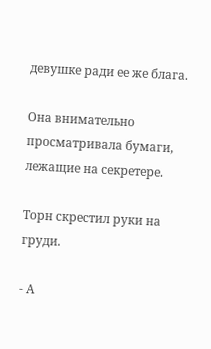девушке ради ее же блага.

Она внимательно просматривала бумаги, лежащие на секретере.

Торн скрестил руки на груди.

- А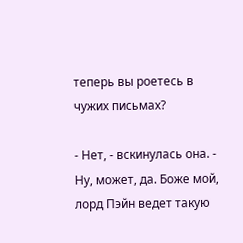теперь вы роетесь в чужих письмах?

- Нет, - вскинулась она. - Ну, может, да. Боже мой, лорд Пэйн ведет такую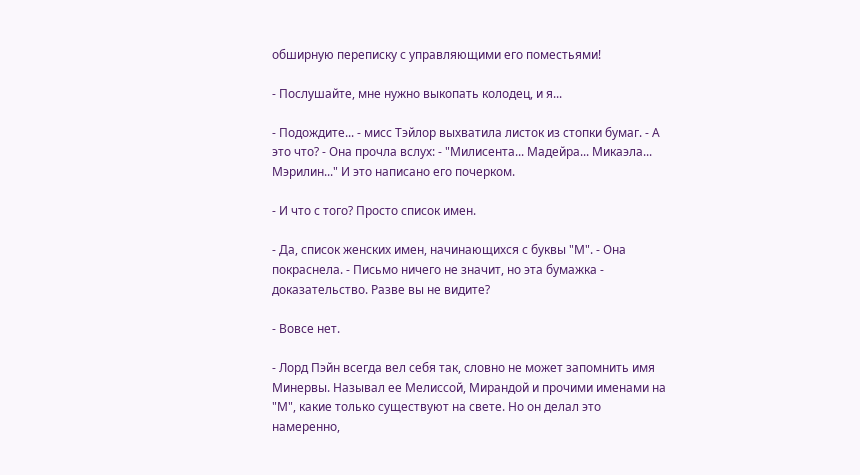обширную переписку с управляющими его поместьями!

- Послушайте, мне нужно выкопать колодец, и я...

- Подождите... - мисс Тэйлор выхватила листок из стопки бумаг. - А это что? - Она прочла вслух: - "Милисента... Мадейра... Микаэла... Мэрилин..." И это написано его почерком.

- И что с того? Просто список имен.

- Да, список женских имен, начинающихся с буквы "М". - Она покраснела. - Письмо ничего не значит, но эта бумажка - доказательство. Разве вы не видите?

- Вовсе нет.

- Лорд Пэйн всегда вел себя так, словно не может запомнить имя Минервы. Называл ее Мелиссой, Мирандой и прочими именами на "М", какие только существуют на свете. Но он делал это намеренно,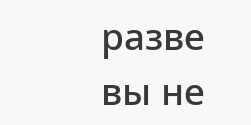разве вы не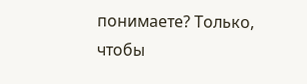понимаете? Только, чтобы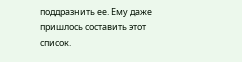поддразнить ее. Ему даже пришлось составить этот список.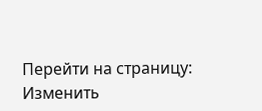Перейти на страницу:
Изменить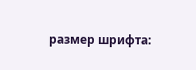размер шрифта: